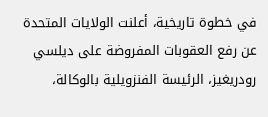في خطوة تاريخية، أعلنت الولايات المتحدة عن رفع العقوبات المفروضة على ديلسي رودريغيز، الرئيسة الفنزويلية بالوكالة،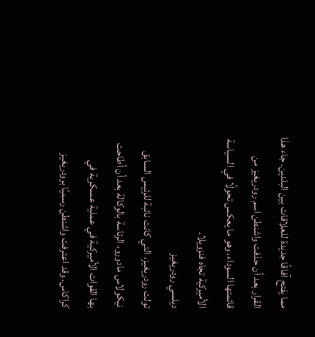مما يفتح آفاقًا جديدة للعلاقات بين البلدين. جاء هذا القرار بعد أن حذفت واشنطن اسم رودريغيز من قائمتها السوداء، وهو ما يعكس تحولًا في السياسة الأميركية تجاه فنزويلا.
ديلسي رودريغيز
تولت رودريغيز، التي كانت نائبة للرئيس السابق نيكولاس مادورو، الرئاسة بالوكالة بعد أن أطاحت بها القوات الأميركية في عملية عسكرية في كراكاس. وقد اعترفت واشنطن رسميًا برودريغيز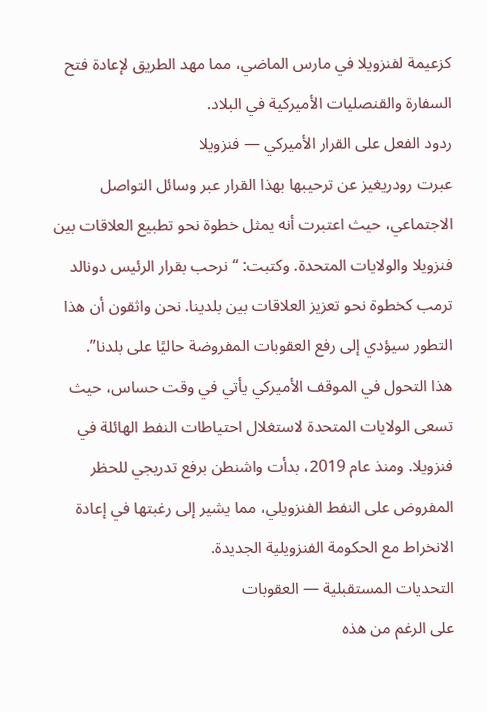كزعيمة لفنزويلا في مارس الماضي، مما مهد الطريق لإعادة فتح السفارة والقنصليات الأميركية في البلاد.
ردود الفعل على القرار الأميركي — فنزويلا
عبرت رودريغيز عن ترحيبها بهذا القرار عبر وسائل التواصل الاجتماعي، حيث اعتبرت أنه يمثل خطوة نحو تطبيع العلاقات بين فنزويلا والولايات المتحدة. وكتبت: “نرحب بقرار الرئيس دونالد ترمب كخطوة نحو تعزيز العلاقات بين بلدينا. نحن واثقون أن هذا التطور سيؤدي إلى رفع العقوبات المفروضة حاليًا على بلدنا”.
هذا التحول في الموقف الأميركي يأتي في وقت حساس، حيث تسعى الولايات المتحدة لاستغلال احتياطات النفط الهائلة في فنزويلا. ومنذ عام 2019، بدأت واشنطن برفع تدريجي للحظر المفروض على النفط الفنزويلي، مما يشير إلى رغبتها في إعادة الانخراط مع الحكومة الفنزويلية الجديدة.
التحديات المستقبلية — العقوبات
على الرغم من هذه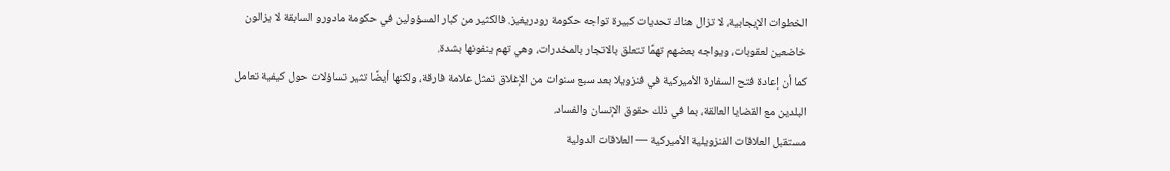الخطوات الإيجابية، لا تزال هناك تحديات كبيرة تواجه حكومة رودريغيز. فالكثير من كبار المسؤولين في حكومة مادورو السابقة لا يزالون خاضعين لعقوبات، ويواجه بعضهم تهمًا تتعلق بالاتجار بالمخدرات، وهي تهم ينفونها بشدة.
كما أن إعادة فتح السفارة الأميركية في فنزويلا بعد سبع سنوات من الإغلاق تمثل علامة فارقة، ولكنها أيضًا تثير تساؤلات حول كيفية تعامل البلدين مع القضايا العالقة، بما في ذلك حقوق الإنسان والفساد.
مستقبل العلاقات الفنزويلية الأميركية — العلاقات الدولية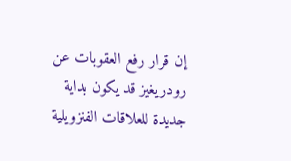إن قرار رفع العقوبات عن رودريغيز قد يكون بداية جديدة للعلاقات الفنزويلية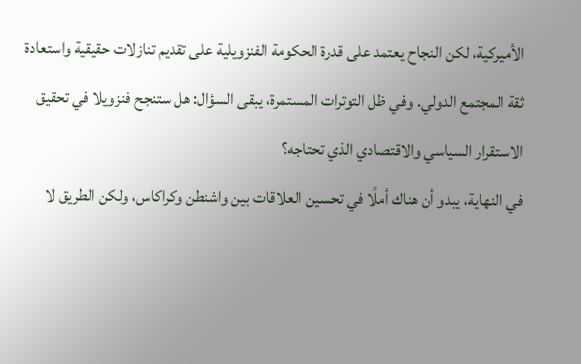الأميركية، لكن النجاح يعتمد على قدرة الحكومة الفنزويلية على تقديم تنازلات حقيقية واستعادة ثقة المجتمع الدولي. وفي ظل التوترات المستمرة، يبقى السؤال: هل ستنجح فنزويلا في تحقيق الاستقرار السياسي والاقتصادي الذي تحتاجه؟
في النهاية، يبدو أن هناك أملًا في تحسين العلاقات بين واشنطن وكراكاس، ولكن الطريق لا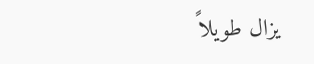يزال طويلاً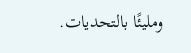ومليئًا بالتحديات.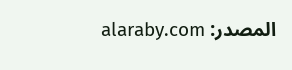المصدر: alaraby.com